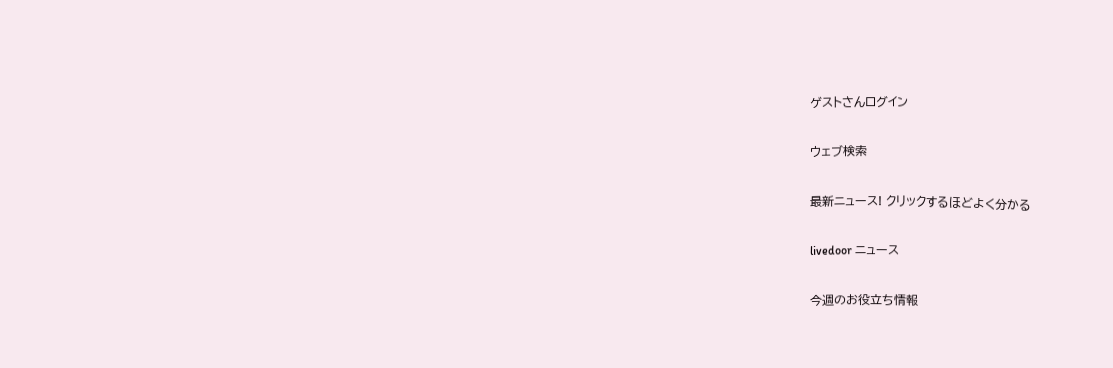ゲストさんログイン

ウェブ検索

最新ニュース! クリックするほどよく分かる

livedoor ニュース

今週のお役立ち情報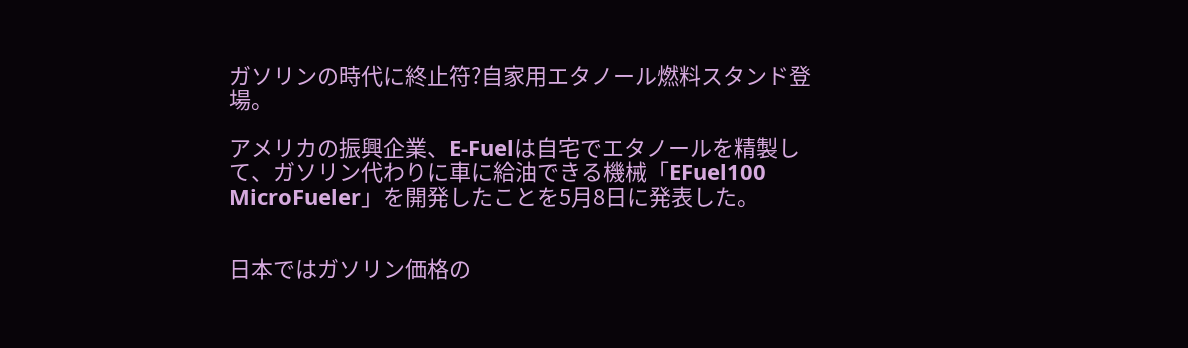ガソリンの時代に終止符?自家用エタノール燃料スタンド登場。

アメリカの振興企業、E-Fuelは自宅でエタノールを精製して、ガソリン代わりに車に給油できる機械「EFuel100 MicroFueler」を開発したことを5月8日に発表した。


日本ではガソリン価格の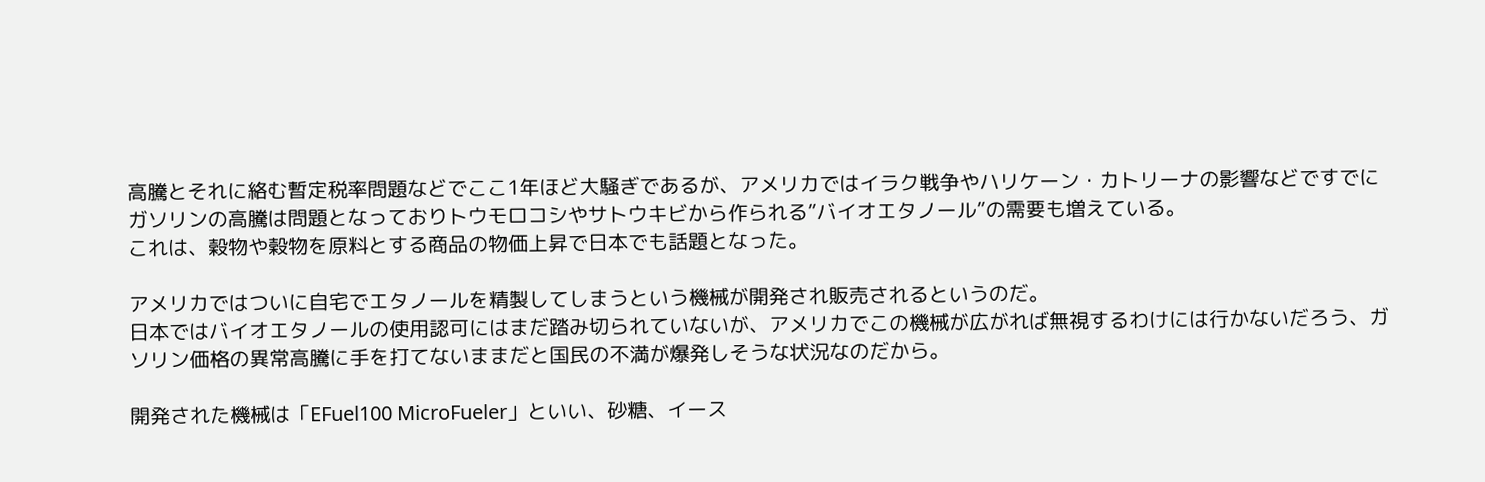高騰とそれに絡む暫定税率問題などでここ1年ほど大騒ぎであるが、アメリカではイラク戦争やハリケーン・カトリーナの影響などですでにガソリンの高騰は問題となっておりトウモロコシやサトウキビから作られる”バイオエタノール”の需要も増えている。
これは、穀物や穀物を原料とする商品の物価上昇で日本でも話題となった。

アメリカではついに自宅でエタノールを精製してしまうという機械が開発され販売されるというのだ。
日本ではバイオエタノールの使用認可にはまだ踏み切られていないが、アメリカでこの機械が広がれば無視するわけには行かないだろう、ガソリン価格の異常高騰に手を打てないままだと国民の不満が爆発しそうな状況なのだから。

開発された機械は「EFuel100 MicroFueler」といい、砂糖、イース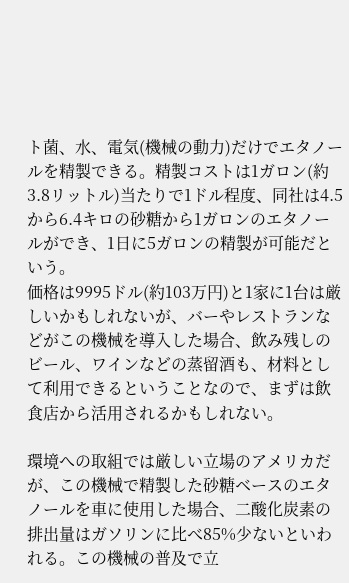ト菌、水、電気(機械の動力)だけでエタノールを精製できる。精製コストは1ガロン(約3.8リットル)当たりで1ドル程度、同社は4.5から6.4キロの砂糖から1ガロンのエタノールができ、1日に5ガロンの精製が可能だという。
価格は9995ドル(約103万円)と1家に1台は厳しいかもしれないが、バーやレストランなどがこの機械を導入した場合、飲み残しのビール、ワインなどの蒸留酒も、材料として利用できるということなので、まずは飲食店から活用されるかもしれない。

環境への取組では厳しい立場のアメリカだが、この機械で精製した砂糖ベースのエタノールを車に使用した場合、二酸化炭素の排出量はガソリンに比べ85%少ないといわれる。この機械の普及で立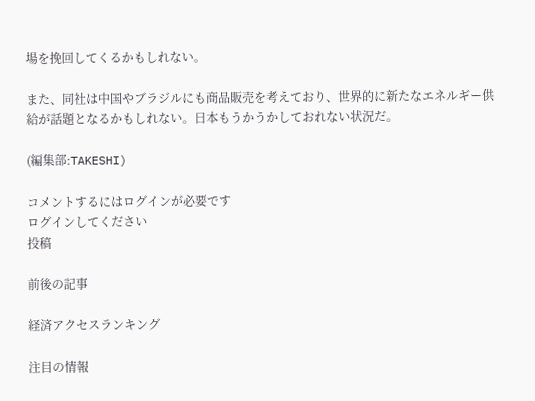場を挽回してくるかもしれない。

また、同社は中国やブラジルにも商品販売を考えており、世界的に新たなエネルギー供給が話題となるかもしれない。日本もうかうかしておれない状況だ。

(編集部:TAKESHI)

コメントするにはログインが必要です
ログインしてください
投稿

前後の記事

経済アクセスランキング

注目の情報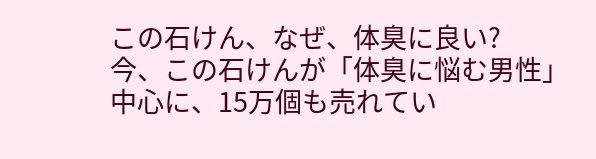この石けん、なぜ、体臭に良い?
今、この石けんが「体臭に悩む男性」中心に、15万個も売れてい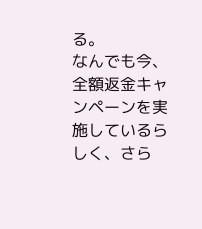る。
なんでも今、全額返金キャンペーンを実施しているらしく、さら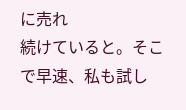に売れ
続けていると。そこで早速、私も試し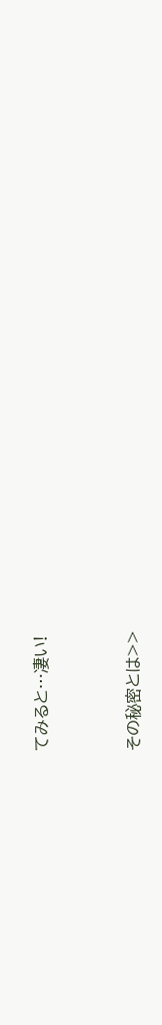てみると…凄い!


その秘密とは>>